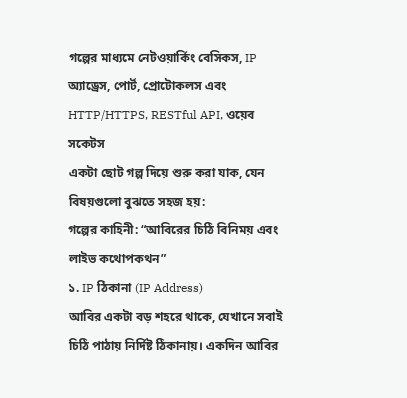গল্পের মাধ্যমে নেটওয়ার্কিং বেসিকস, IP অ্যাড্রেস, পোর্ট, প্রোটোকলস এবং HTTP/HTTPS, RESTful API, ওয়েব সকেটস
একটা ছোট গল্প দিয়ে শুরু করা যাক, যেন বিষয়গুলো বুঝতে সহজ হয়:
গল্পের কাহিনী: “আবিরের চিঠি বিনিময় এবং লাইভ কথোপকথন”
১. IP ঠিকানা (IP Address)
আবির একটা বড় শহরে থাকে, যেখানে সবাই চিঠি পাঠায় নির্দিষ্ট ঠিকানায়। একদিন আবির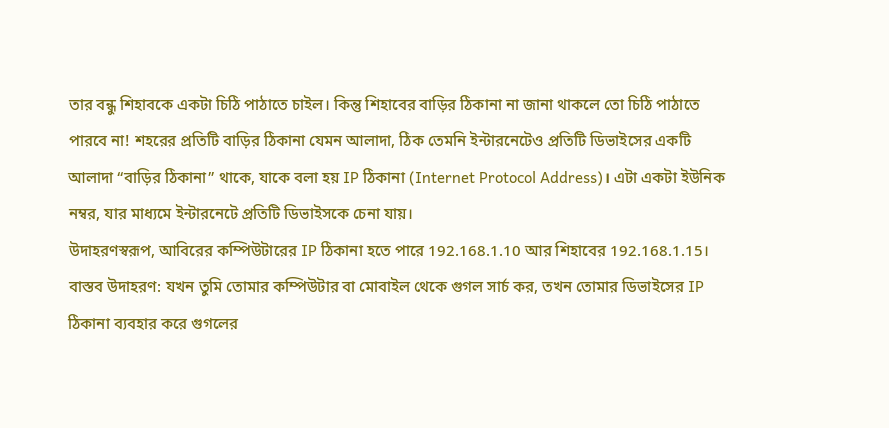তার বন্ধু শিহাবকে একটা চিঠি পাঠাতে চাইল। কিন্তু শিহাবের বাড়ির ঠিকানা না জানা থাকলে তো চিঠি পাঠাতে পারবে না! শহরের প্রতিটি বাড়ির ঠিকানা যেমন আলাদা, ঠিক তেমনি ইন্টারনেটেও প্রতিটি ডিভাইসের একটি আলাদা “বাড়ির ঠিকানা” থাকে, যাকে বলা হয় IP ঠিকানা (Internet Protocol Address)। এটা একটা ইউনিক নম্বর, যার মাধ্যমে ইন্টারনেটে প্রতিটি ডিভাইসকে চেনা যায়।
উদাহরণস্বরূপ, আবিরের কম্পিউটারের IP ঠিকানা হতে পারে 192.168.1.10 আর শিহাবের 192.168.1.15।
বাস্তব উদাহরণ: যখন তুমি তোমার কম্পিউটার বা মোবাইল থেকে গুগল সার্চ কর, তখন তোমার ডিভাইসের IP ঠিকানা ব্যবহার করে গুগলের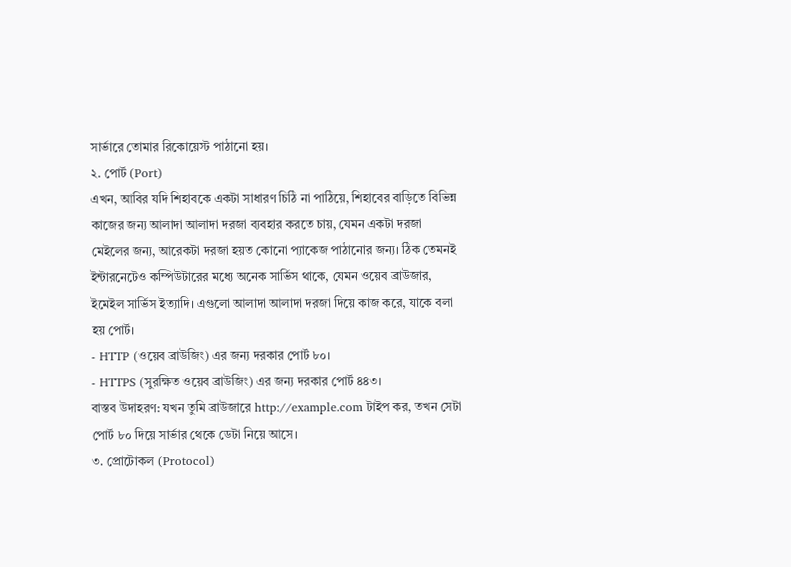সার্ভারে তোমার রিকোয়েস্ট পাঠানো হয়।
২. পোর্ট (Port)
এখন, আবির যদি শিহাবকে একটা সাধারণ চিঠি না পাঠিয়ে, শিহাবের বাড়িতে বিভিন্ন কাজের জন্য আলাদা আলাদা দরজা ব্যবহার করতে চায়, যেমন একটা দরজা মেইলের জন্য, আরেকটা দরজা হয়ত কোনো প্যাকেজ পাঠানোর জন্য। ঠিক তেমনই ইন্টারনেটেও কম্পিউটারের মধ্যে অনেক সার্ভিস থাকে, যেমন ওয়েব ব্রাউজার, ইমেইল সার্ভিস ইত্যাদি। এগুলো আলাদা আলাদা দরজা দিয়ে কাজ করে, যাকে বলা হয় পোর্ট।
- HTTP (ওয়েব ব্রাউজিং) এর জন্য দরকার পোর্ট ৮০।
- HTTPS (সুরক্ষিত ওয়েব ব্রাউজিং) এর জন্য দরকার পোর্ট ৪৪৩।
বাস্তব উদাহরণ: যখন তুমি ব্রাউজারে http://example.com টাইপ কর, তখন সেটা পোর্ট ৮০ দিয়ে সার্ভার থেকে ডেটা নিয়ে আসে।
৩. প্রোটোকল (Protocol)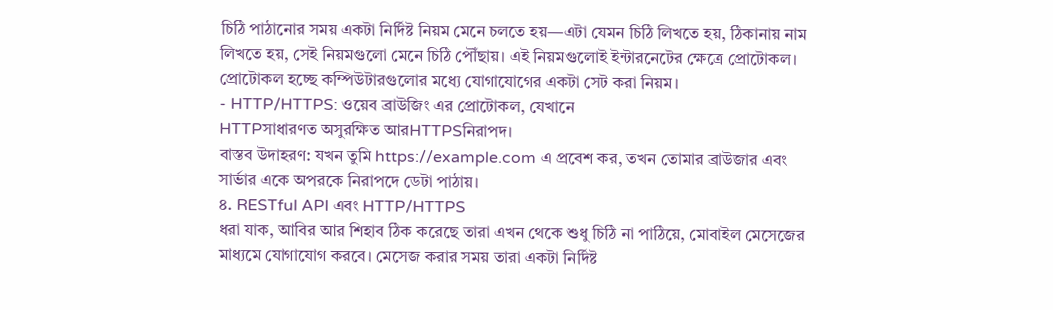চিঠি পাঠানোর সময় একটা নির্দিষ্ট নিয়ম মেনে চলতে হয়—এটা যেমন চিঠি লিখতে হয়, ঠিকানায় নাম লিখতে হয়, সেই নিয়মগুলো মেনে চিঠি পৌঁছায়। এই নিয়মগুলোই ইন্টারনেটের ক্ষেত্রে প্রোটোকল। প্রোটোকল হচ্ছে কম্পিউটারগুলোর মধ্যে যোগাযোগের একটা সেট করা নিয়ম।
- HTTP/HTTPS: ওয়েব ব্রাউজিং এর প্রোটোকল, যেখানে
HTTPসাধারণত অসুরক্ষিত আরHTTPSনিরাপদ।
বাস্তব উদাহরণ: যখন তুমি https://example.com এ প্রবেশ কর, তখন তোমার ব্রাউজার এবং সার্ভার একে অপরকে নিরাপদে ডেটা পাঠায়।
৪. RESTful API এবং HTTP/HTTPS
ধরা যাক, আবির আর শিহাব ঠিক করেছে তারা এখন থেকে শুধু চিঠি না পাঠিয়ে, মোবাইল মেসেজের মাধ্যমে যোগাযোগ করবে। মেসেজ করার সময় তারা একটা নির্দিষ্ট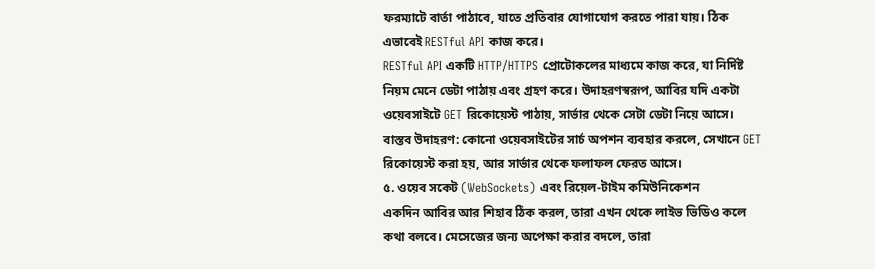ফরম্যাটে বার্তা পাঠাবে, যাতে প্রতিবার যোগাযোগ করতে পারা যায়। ঠিক এভাবেই RESTful API কাজ করে।
RESTful API একটি HTTP/HTTPS প্রোটোকলের মাধ্যমে কাজ করে, যা নির্দিষ্ট নিয়ম মেনে ডেটা পাঠায় এবং গ্রহণ করে। উদাহরণস্বরূপ, আবির যদি একটা ওয়েবসাইটে GET রিকোয়েস্ট পাঠায়, সার্ভার থেকে সেটা ডেটা নিয়ে আসে।
বাস্তব উদাহরণ: কোনো ওয়েবসাইটের সার্চ অপশন ব্যবহার করলে, সেখানে GET রিকোয়েস্ট করা হয়, আর সার্ভার থেকে ফলাফল ফেরত আসে।
৫. ওয়েব সকেট (WebSockets) এবং রিয়েল-টাইম কমিউনিকেশন
একদিন আবির আর শিহাব ঠিক করল, তারা এখন থেকে লাইভ ভিডিও কলে কথা বলবে। মেসেজের জন্য অপেক্ষা করার বদলে, তারা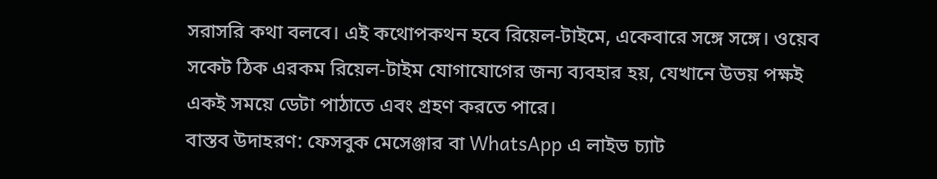সরাসরি কথা বলবে। এই কথোপকথন হবে রিয়েল-টাইমে, একেবারে সঙ্গে সঙ্গে। ওয়েব সকেট ঠিক এরকম রিয়েল-টাইম যোগাযোগের জন্য ব্যবহার হয়, যেখানে উভয় পক্ষই একই সময়ে ডেটা পাঠাতে এবং গ্রহণ করতে পারে।
বাস্তব উদাহরণ: ফেসবুক মেসেঞ্জার বা WhatsApp এ লাইভ চ্যাট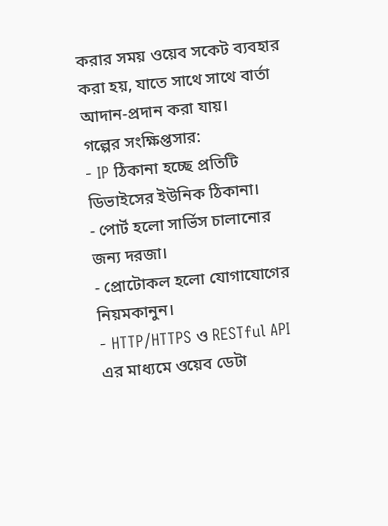করার সময় ওয়েব সকেট ব্যবহার করা হয়, যাতে সাথে সাথে বার্তা আদান-প্রদান করা যায়।
গল্পের সংক্ষিপ্তসার:
- IP ঠিকানা হচ্ছে প্রতিটি ডিভাইসের ইউনিক ঠিকানা।
- পোর্ট হলো সার্ভিস চালানোর জন্য দরজা।
- প্রোটোকল হলো যোগাযোগের নিয়মকানুন।
- HTTP/HTTPS ও RESTful API এর মাধ্যমে ওয়েব ডেটা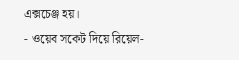এক্সচেঞ্জ হয়।
- ওয়েব সকেট দিয়ে রিয়েল-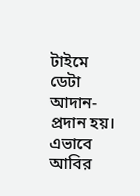টাইমে ডেটা আদান-প্রদান হয়।
এভাবে আবির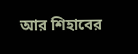আর শিহাবের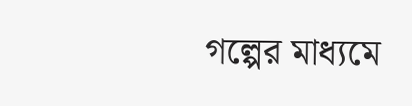গল্পের মাধ্যমে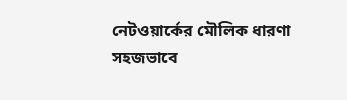নেটওয়ার্কের মৌলিক ধারণা সহজভাবে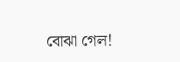বোঝা গেল!